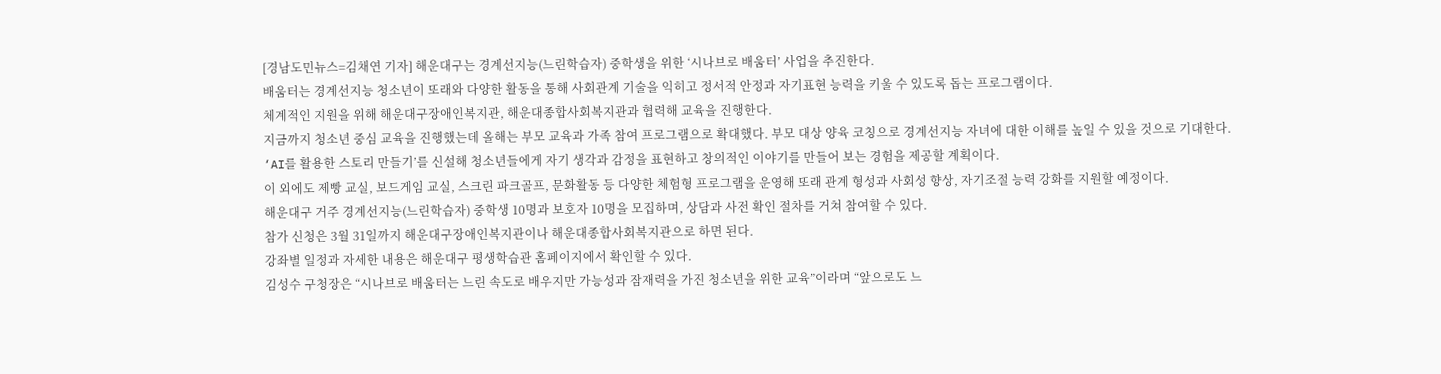[경남도민뉴스=김채연 기자] 해운대구는 경계선지능(느린학습자) 중학생을 위한 ‘시나브로 배움터’ 사업을 추진한다.
배움터는 경계선지능 청소년이 또래와 다양한 활동을 통해 사회관계 기술을 익히고 정서적 안정과 자기표현 능력을 키울 수 있도록 돕는 프로그램이다.
체계적인 지원을 위해 해운대구장애인복지관, 해운대종합사회복지관과 협력해 교육을 진행한다.
지금까지 청소년 중심 교육을 진행했는데 올해는 부모 교육과 가족 참여 프로그램으로 확대했다. 부모 대상 양육 코칭으로 경계선지능 자녀에 대한 이해를 높일 수 있을 것으로 기대한다.
‘AI를 활용한 스토리 만들기’를 신설해 청소년들에게 자기 생각과 감정을 표현하고 창의적인 이야기를 만들어 보는 경험을 제공할 계획이다.
이 외에도 제빵 교실, 보드게임 교실, 스크린 파크골프, 문화활동 등 다양한 체험형 프로그램을 운영해 또래 관계 형성과 사회성 향상, 자기조절 능력 강화를 지원할 예정이다.
해운대구 거주 경계선지능(느린학습자) 중학생 10명과 보호자 10명을 모집하며, 상담과 사전 확인 절차를 거쳐 참여할 수 있다.
참가 신청은 3월 31일까지 해운대구장애인복지관이나 해운대종합사회복지관으로 하면 된다.
강좌별 일정과 자세한 내용은 해운대구 평생학습관 홈페이지에서 확인할 수 있다.
김성수 구청장은 “시나브로 배움터는 느린 속도로 배우지만 가능성과 잠재력을 가진 청소년을 위한 교육”이라며 “앞으로도 느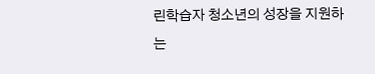린학습자 청소년의 성장을 지원하는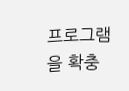프로그램을 확충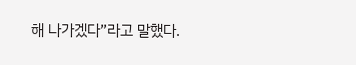해 나가겠다”라고 말했다.